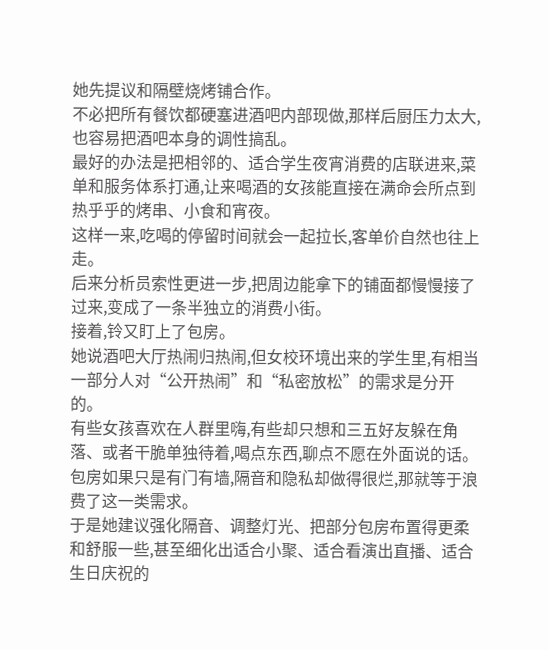她先提议和隔壁烧烤铺合作。
不必把所有餐饮都硬塞进酒吧内部现做,那样后厨压力太大,也容易把酒吧本身的调性搞乱。
最好的办法是把相邻的、适合学生夜宵消费的店联进来,菜单和服务体系打通,让来喝酒的女孩能直接在满命会所点到热乎乎的烤串、小食和宵夜。
这样一来,吃喝的停留时间就会一起拉长,客单价自然也往上走。
后来分析员索性更进一步,把周边能拿下的铺面都慢慢接了过来,变成了一条半独立的消费小街。
接着,铃又盯上了包房。
她说酒吧大厅热闹归热闹,但女校环境出来的学生里,有相当一部分人对“公开热闹”和“私密放松”的需求是分开的。
有些女孩喜欢在人群里嗨,有些却只想和三五好友躲在角落、或者干脆单独待着,喝点东西,聊点不愿在外面说的话。
包房如果只是有门有墙,隔音和隐私却做得很烂,那就等于浪费了这一类需求。
于是她建议强化隔音、调整灯光、把部分包房布置得更柔和舒服一些,甚至细化出适合小聚、适合看演出直播、适合生日庆祝的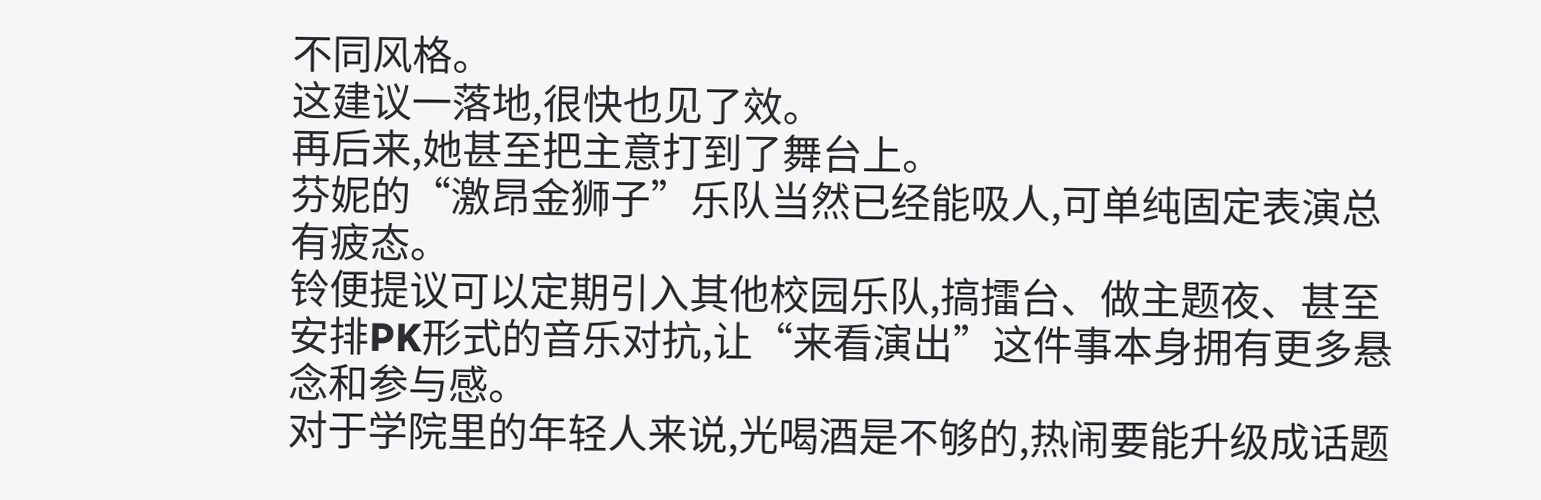不同风格。
这建议一落地,很快也见了效。
再后来,她甚至把主意打到了舞台上。
芬妮的“激昂金狮子”乐队当然已经能吸人,可单纯固定表演总有疲态。
铃便提议可以定期引入其他校园乐队,搞擂台、做主题夜、甚至安排PK形式的音乐对抗,让“来看演出”这件事本身拥有更多悬念和参与感。
对于学院里的年轻人来说,光喝酒是不够的,热闹要能升级成话题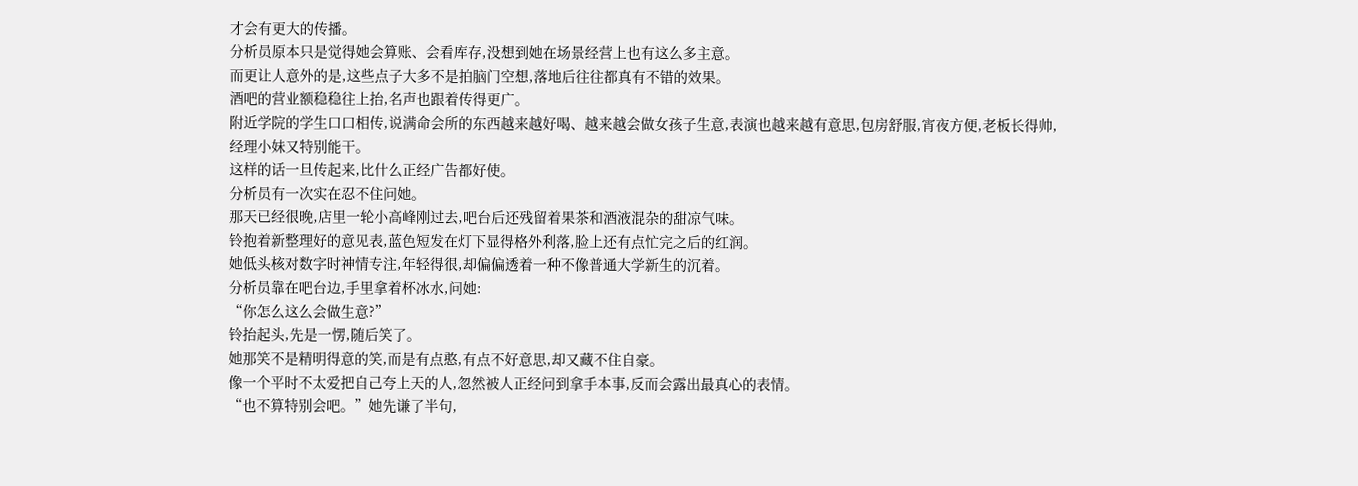才会有更大的传播。
分析员原本只是觉得她会算账、会看库存,没想到她在场景经营上也有这么多主意。
而更让人意外的是,这些点子大多不是拍脑门空想,落地后往往都真有不错的效果。
酒吧的营业额稳稳往上抬,名声也跟着传得更广。
附近学院的学生口口相传,说满命会所的东西越来越好喝、越来越会做女孩子生意,表演也越来越有意思,包房舒服,宵夜方便,老板长得帅,经理小妹又特别能干。
这样的话一旦传起来,比什么正经广告都好使。
分析员有一次实在忍不住问她。
那天已经很晚,店里一轮小高峰刚过去,吧台后还残留着果茶和酒液混杂的甜凉气味。
铃抱着新整理好的意见表,蓝色短发在灯下显得格外利落,脸上还有点忙完之后的红润。
她低头核对数字时神情专注,年轻得很,却偏偏透着一种不像普通大学新生的沉着。
分析员靠在吧台边,手里拿着杯冰水,问她:
“你怎么这么会做生意?”
铃抬起头,先是一愣,随后笑了。
她那笑不是精明得意的笑,而是有点憨,有点不好意思,却又藏不住自豪。
像一个平时不太爱把自己夸上天的人,忽然被人正经问到拿手本事,反而会露出最真心的表情。
“也不算特别会吧。”她先谦了半句,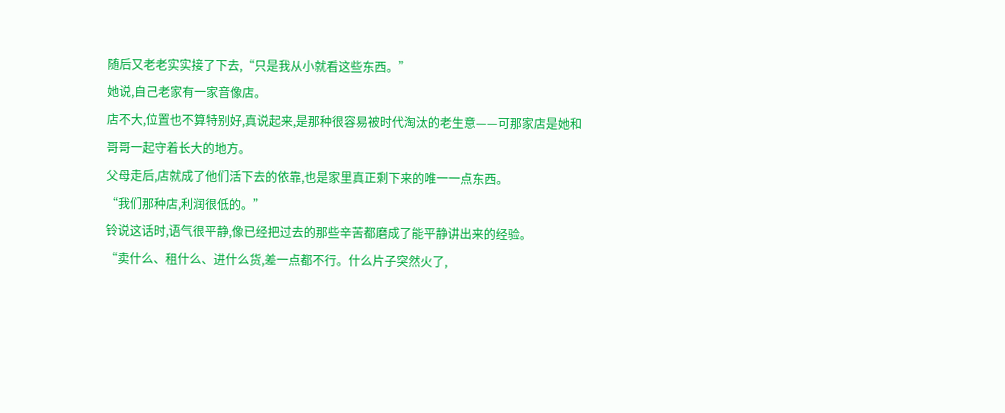随后又老老实实接了下去,“只是我从小就看这些东西。”
她说,自己老家有一家音像店。
店不大,位置也不算特别好,真说起来,是那种很容易被时代淘汰的老生意——可那家店是她和哥哥一起守着长大的地方。
父母走后,店就成了他们活下去的依靠,也是家里真正剩下来的唯一一点东西。
“我们那种店,利润很低的。”
铃说这话时,语气很平静,像已经把过去的那些辛苦都磨成了能平静讲出来的经验。
“卖什么、租什么、进什么货,差一点都不行。什么片子突然火了,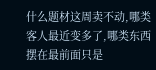什么题材这周卖不动,哪类客人最近变多了,哪类东西摆在最前面只是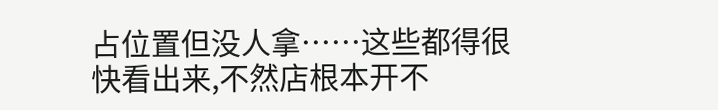占位置但没人拿……这些都得很快看出来,不然店根本开不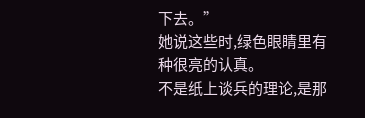下去。”
她说这些时,绿色眼睛里有种很亮的认真。
不是纸上谈兵的理论,是那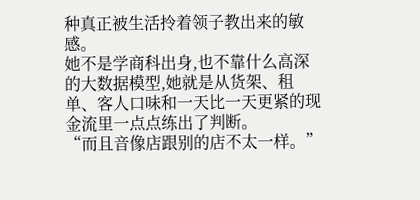种真正被生活拎着领子教出来的敏感。
她不是学商科出身,也不靠什么高深的大数据模型,她就是从货架、租单、客人口味和一天比一天更紧的现金流里一点点练出了判断。
“而且音像店跟别的店不太一样。”